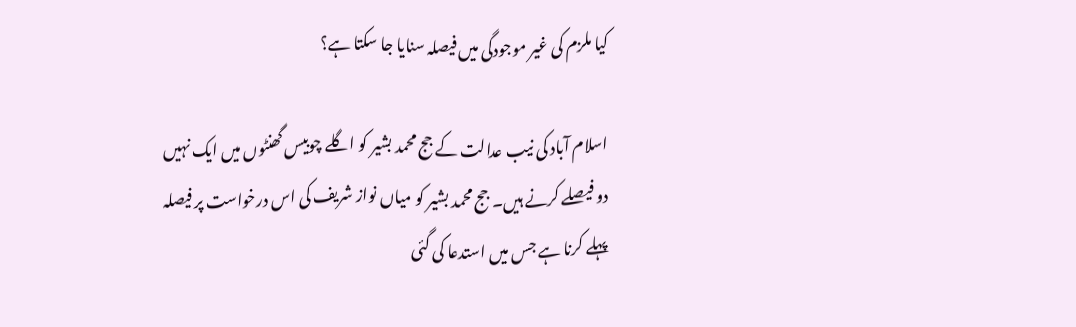کیا ملزم کی غیر موجودگی میں فیصلہ سنایا جا سکتا ہے؟

اسلام آباد کی نیب عدالت کے جج محمد بشیر کو اگلے چوبیس گھنٹوں میں ایک نہیں دو فیصلے کرنے ہیں۔ جج محمد بشیر کو میاں نواز شریف کی اس درخواست پر فیصلہ پہلے کرنا ہے جس میں استدعا کی گئی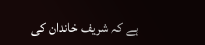ہے کہ شریف خاندان کی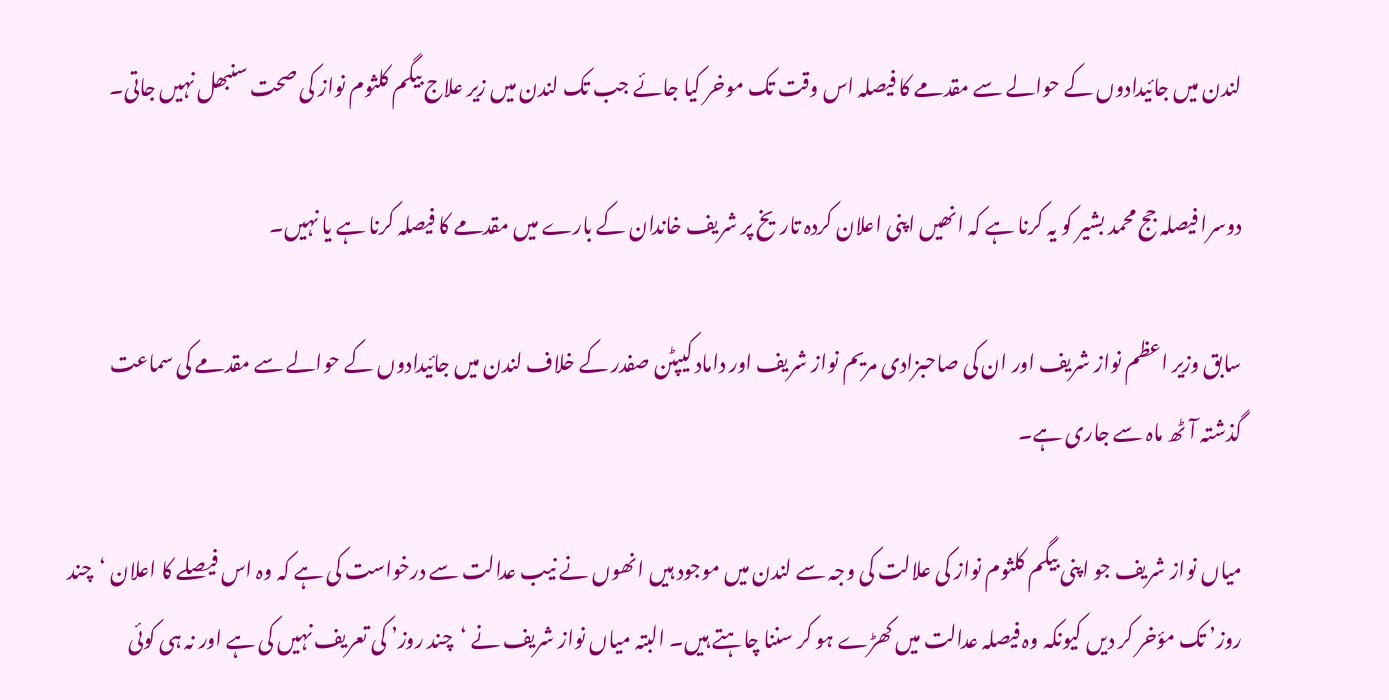لندن میں جائیدادوں کے حوالے سے مقدمے کا فیصلہ اس وقت تک موخر کیا جائے جب تک لندن میں زیر علاج بیگم کلثوم نواز کی صحت سنبھل نہیں جاتی۔

دوسرا فیصلہ جج محمد بشیر کو یہ کرنا ہے کہ انھیں اپنی اعلان کردہ تاریخ پر شریف خاندان کے بارے میں مقدمے کا فیصلہ کرنا ہے یا نہیں۔

سابق وزیر اعظم نواز شریف اور ان کی صاحبزادی مریم نواز شریف اور داماد کیپٹن صفدر کے خلاف لندن میں جائیدادوں کے حوالے سے مقدمے کی سماعت گذشتہ آٹھ ماہ سے جاری ہے۔

میاں نواز شریف جو اپنی بیگم کلثوم نواز کی علالت کی وجہ سے لندن میں موجود ہیں انھوں نے نیب عدالت سے درخواست کی ہے کہ وہ اس فیصلے کا اعلان ‘چند روز’ تک مؤخر کر دیں کیونکہ وہ فیصلہ عدالت میں کھڑے ہو کر سننا چاہتے ہیں۔ البتہ میاں نواز شریف نے ‘چند روز’ کی تعریف نہیں کی ہے اور نہ ہی کوئی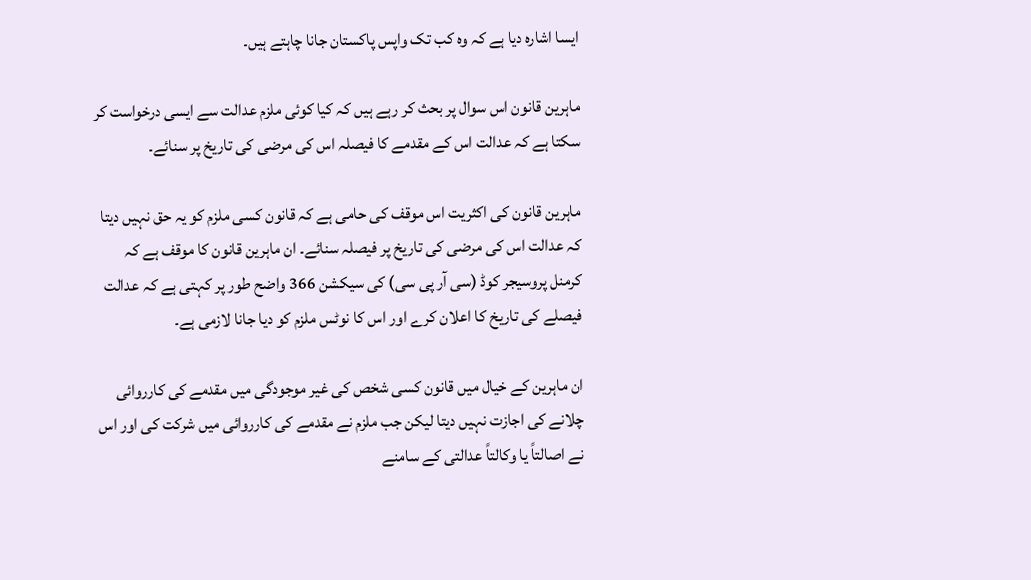ایسا اشارہ دیا ہے کہ وہ کب تک واپس پاکستان جانا چاہتے ہیں۔

ماہرین قانون اس سوال پر بحث کر رہے ہیں کہ کیا کوئی ملزم عدالت سے ایسی درخواست کر سکتا ہے کہ عدالت اس کے مقدمے کا فیصلہ اس کی مرضی کی تاریخ پر سنائے۔

ماہرین قانون کی اکثریت اس موقف کی حامی ہے کہ قانون کسی ملزم کو یہ حق نہیں دیتا کہ عدالت اس کی مرضی کی تاریخ پر فیصلہ سنائے۔ ان ماہرین قانون کا موقف ہے کہ کرمنل پروسیجر کوڈ (سی آر پی سی) کی سیکشن 366 واضح طور پر کہتی ہے کہ عدالت فیصلے کی تاریخ کا اعلان کرے اور اس کا نوٹس ملزم کو دیا جانا لازمی ہے۔

ان ماہرین کے خیال میں قانون کسی شخص کی غیر موجودگی میں مقدمے کی کارروائی چلانے کی اجازت نہیں دیتا لیکن جب ملزم نے مقدمے کی کارروائی میں شرکت کی اور اس نے اصالتاً یا وکالتاً عدالتی کے سامنے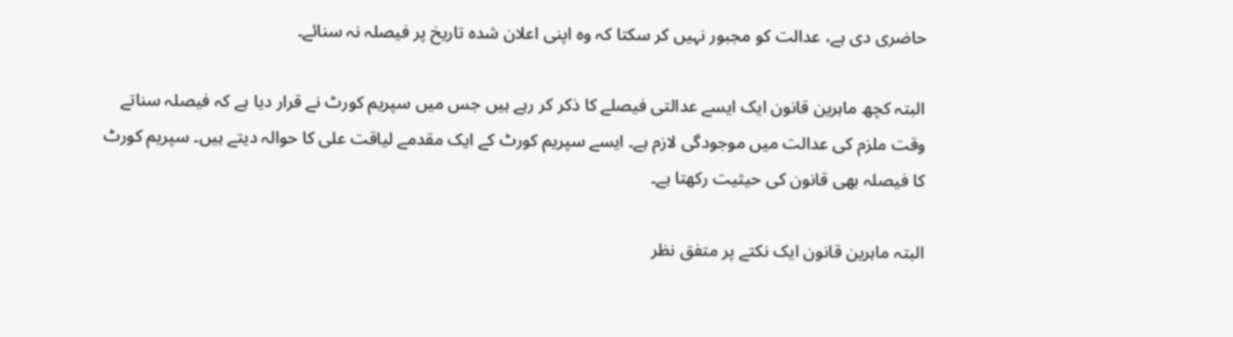حاضری دی ہے، عدالت کو مجبور نہیں کر سکتا کہ وہ اپنی اعلان شدہ تاریخ پر فیصلہ نہ سنائے۔

البتہ کچھ ماہرین قانون ایک ایسے عدالتی فیصلے کا ذکر کر رہے ہیں جس میں سپریم کورٹ نے قرار دیا ہے کہ فیصلہ سناتے وقت ملزم کی عدالت میں موجودگی لازم ہے۔ ایسے سپریم کورٹ کے ایک مقدمے لیاقت علی کا حوالہ دیتے ہیں۔ سپریم کورٹ کا فیصلہ بھی قانون کی حیثیت رکھتا ہے۔

البتہ ماہرین قانون ایک نکتے پر متفق نظر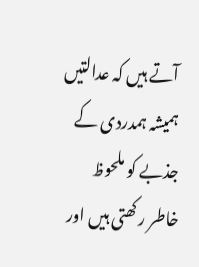آتے ہیں کہ عدالتیں ہمیشہ ہمدردی کے جذبے کو ملحوظ خاطر رکھتی ہیں اور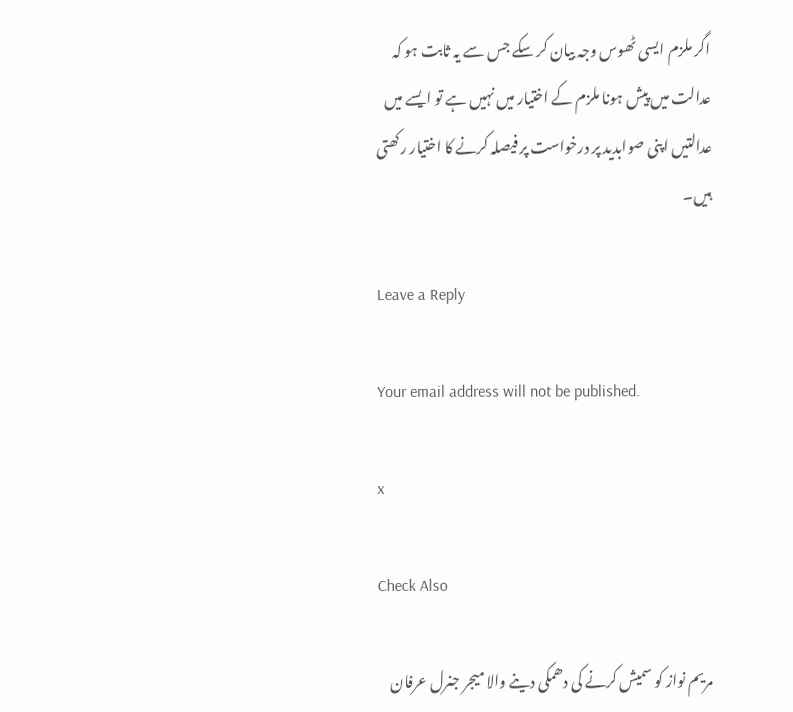اگر ملزم ایسی ٹھوس وجہ بیان کر سکے جس سے یہ ثابت ہو کہ عدالت میں پیش ہونا ملزم کے اختیار میں نہیں ہے تو ایسے میں عدالتیں اپنی صوابدید پر درخواست پر فیصلہ کرنے کا اختیار رکھتی ہیں۔

Leave a Reply

Your email address will not be published.

x

Check Also

مریم نواز کو سمیش کرنے کی دھمکی دینے والا میجر جنرل عرفان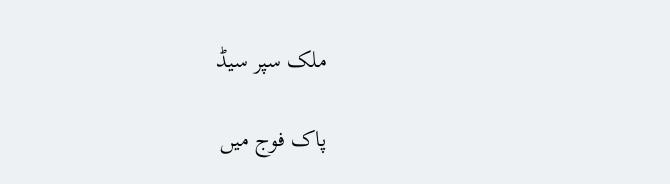ملک سپر سیڈ

پاک فوج میں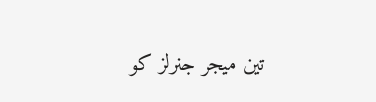تین میجر جنرلز کو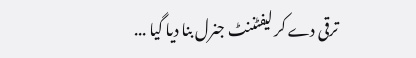ترقی دے کر لیفٹننٹ جنرل بنا دیا گیا ...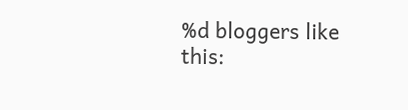%d bloggers like this: